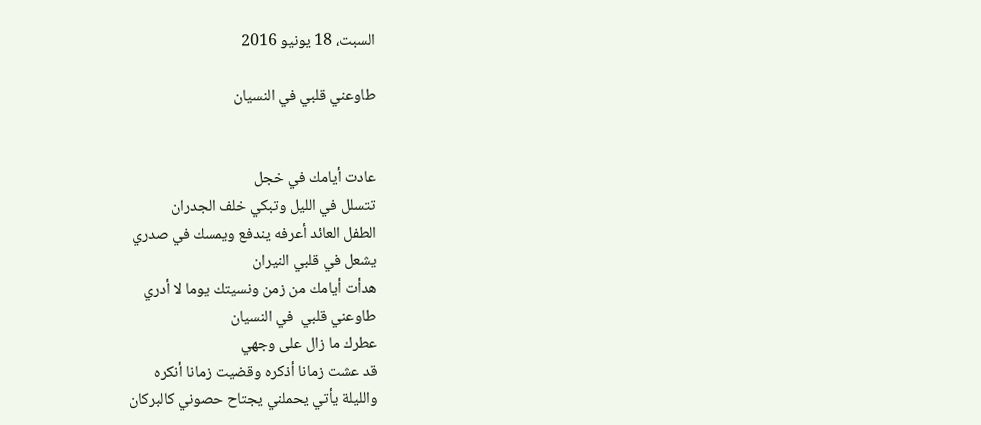السبت، 18 يونيو 2016

طاوعني قلبي في النسيان


عادت أيامك في خجل
تتسلل في الليل وتبكي خلف الجدران
الطفل العائد أعرفه يندفع ويمسك في صدري
يشعل في قلبي النيران
هدأت أيامك من زمن ونسيتك يوما لا أدري
طاوعني قلبي  في النسيان
عطرك ما زال على وجهي
قد عشت زمانا أذكره وقضيت زمانا أنكره
والليلة يأتي يحملني يجتاح حصوني كالبركان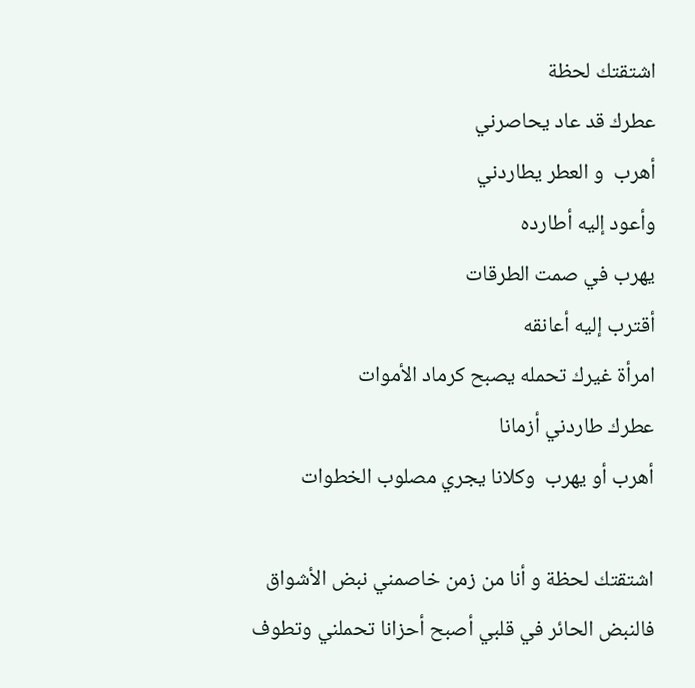اشتقتك لحظة
عطرك قد عاد يحاصرني
أهرب  و العطر يطاردني
وأعود إليه أطارده
يهرب في صمت الطرقات
أقترب إليه أعانقه
امرأة غيرك تحمله يصبح كرماد الأموات
عطرك طاردني أزمانا
أهرب أو يهرب  وكلانا يجري مصلوب الخطوات

اشتقتك لحظة و أنا من زمن خاصمني نبض الأشواق
فالنبض الحائر في قلبي أصبح أحزانا تحملني وتطوف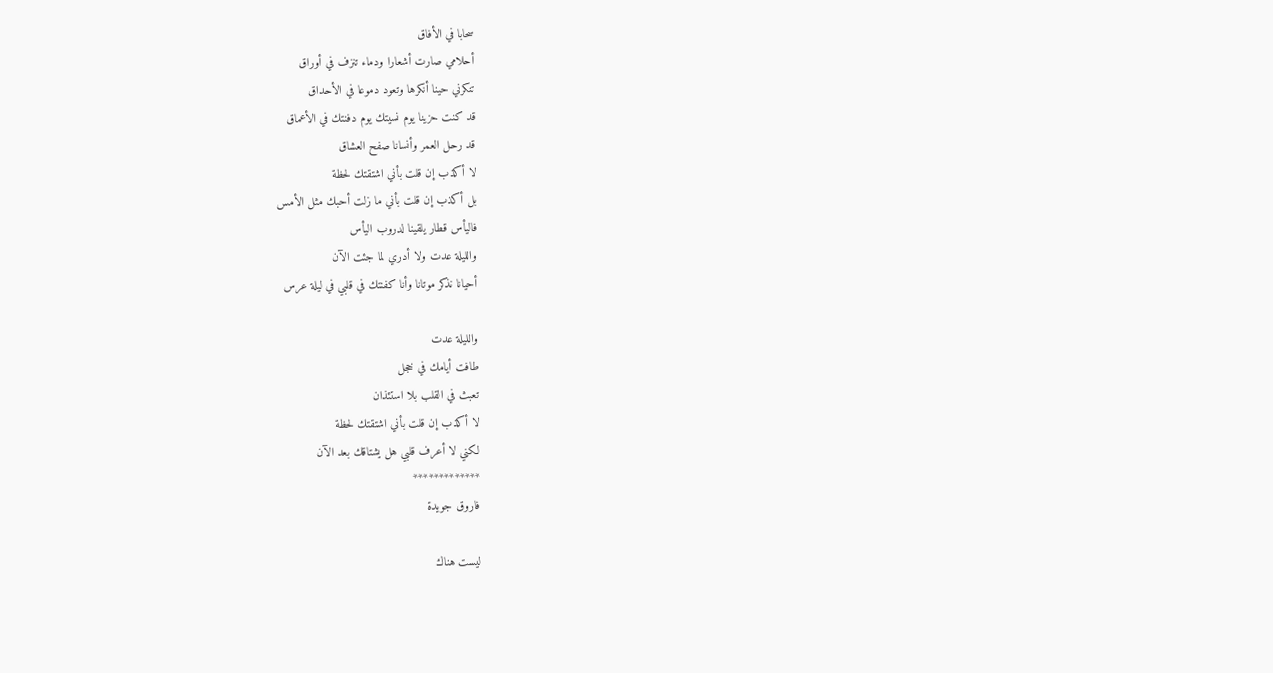سحابا في الأفاق
أحلامي صارت أشعارا ودماء تنزف في أوراق
تنكرني حينا أنكرها وتعود دموعا في الأحداق
قد كنت حزينا يوم نسيتك يوم دفنتك في الأعماق
قد رحل العمر وأنسانا صفح العشاق
لا أكذب إن قلت بأني اشتقتك لحظة
بل أكذب إن قلت بأني ما زلت أحبك مثل الأمس
فاليأس قطار يلقينا لدروب اليأس
والليلة عدت ولا أدري لما جئت الآن
أحيانا نذكر موتانا وأنا كفنتك في قلبي في ليلة عرس

والليلة عدت
طافت أيامك في خجل
تعبث في القلب بلا استئذان
لا أكذب إن قلت بأني اشتقتك لحظة
لكني لا أعرف قلبي هل يشتاقك بعد الآن
*************
فاروق جويدة

ليست هناك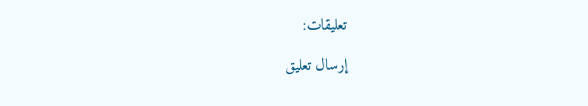تعليقات:

إرسال تعليق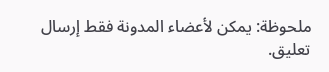ملحوظة: يمكن لأعضاء المدونة فقط إرسال تعليق.